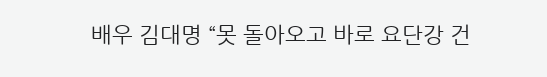배우 김대명 “못 돌아오고 바로 요단강 건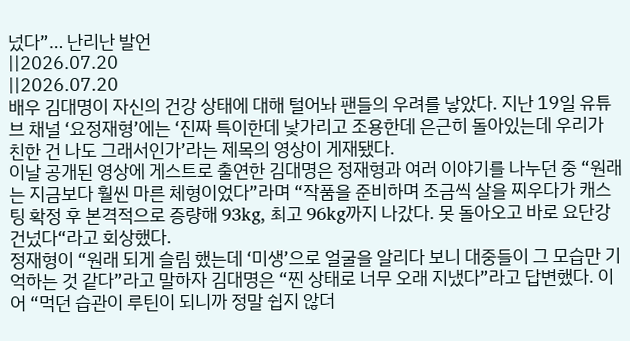넜다”… 난리난 발언
||2026.07.20
||2026.07.20
배우 김대명이 자신의 건강 상태에 대해 털어놔 팬들의 우려를 낳았다. 지난 19일 유튜브 채널 ‘요정재형’에는 ‘진짜 특이한데 낯가리고 조용한데 은근히 돌아있는데 우리가 친한 건 나도 그래서인가’라는 제목의 영상이 게재됐다.
이날 공개된 영상에 게스트로 출연한 김대명은 정재형과 여러 이야기를 나누던 중 “원래는 지금보다 훨씬 마른 체형이었다”라며 “작품을 준비하며 조금씩 살을 찌우다가 캐스팅 확정 후 본격적으로 증량해 93kg, 최고 96kg까지 나갔다. 못 돌아오고 바로 요단강 건넜다“라고 회상했다.
정재형이 “원래 되게 슬림 했는데 ‘미생’으로 얼굴을 알리다 보니 대중들이 그 모습만 기억하는 것 같다”라고 말하자 김대명은 “찐 상태로 너무 오래 지냈다”라고 답변했다. 이어 “먹던 습관이 루틴이 되니까 정말 쉽지 않더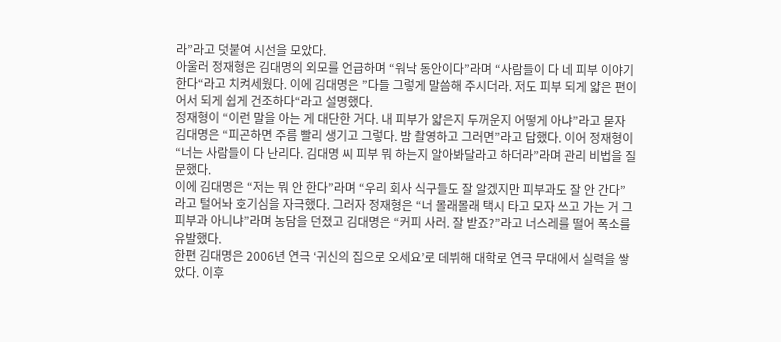라”라고 덧붙여 시선을 모았다.
아울러 정재형은 김대명의 외모를 언급하며 “워낙 동안이다”라며 “사람들이 다 네 피부 이야기한다“라고 치켜세웠다. 이에 김대명은 ”다들 그렇게 말씀해 주시더라. 저도 피부 되게 얇은 편이어서 되게 쉽게 건조하다“라고 설명했다.
정재형이 “이런 말을 아는 게 대단한 거다. 내 피부가 얇은지 두꺼운지 어떻게 아냐”라고 묻자 김대명은 “피곤하면 주름 빨리 생기고 그렇다. 밤 촬영하고 그러면”라고 답했다. 이어 정재형이 “너는 사람들이 다 난리다. 김대명 씨 피부 뭐 하는지 알아봐달라고 하더라”라며 관리 비법을 질문했다.
이에 김대명은 “저는 뭐 안 한다”라며 “우리 회사 식구들도 잘 알겠지만 피부과도 잘 안 간다”라고 털어놔 호기심을 자극했다. 그러자 정재형은 “너 몰래몰래 택시 타고 모자 쓰고 가는 거 그 피부과 아니냐”라며 농담을 던졌고 김대명은 “커피 사러. 잘 받죠?”라고 너스레를 떨어 폭소를 유발했다.
한편 김대명은 2006년 연극 ‘귀신의 집으로 오세요’로 데뷔해 대학로 연극 무대에서 실력을 쌓았다. 이후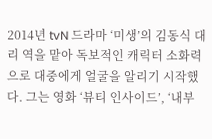2014년 tvN 드라마 ‘미생’의 김동식 대리 역을 맡아 독보적인 캐릭터 소화력으로 대중에게 얼굴을 알리기 시작했다. 그는 영화 ‘뷰티 인사이드’, ‘내부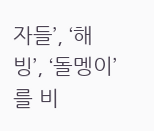자들’, ‘해빙’, ‘돌멩이’를 비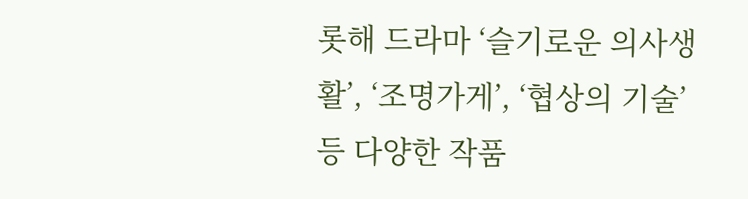롯해 드라마 ‘슬기로운 의사생활’, ‘조명가게’, ‘협상의 기술’ 등 다양한 작품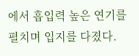에서 흡입력 높은 연기를 펼치며 입지를 다졌다.